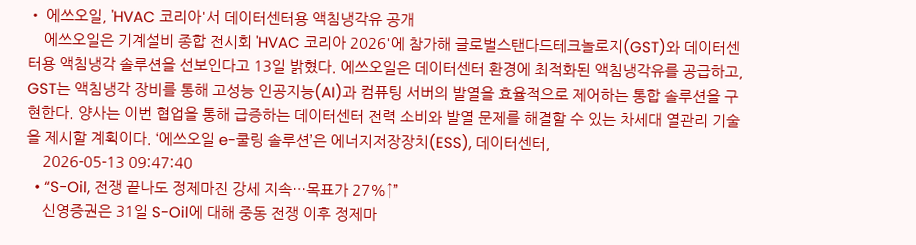• 에쓰오일, 'HVAC 코리아'서 데이터센터용 액침냉각유 공개
    에쓰오일은 기계설비 종합 전시회 'HVAC 코리아 2026'에 참가해 글로벌스탠다드테크놀로지(GST)와 데이터센터용 액침냉각 솔루션을 선보인다고 13일 밝혔다. 에쓰오일은 데이터센터 환경에 최적화된 액침냉각유를 공급하고, GST는 액침냉각 장비를 통해 고성능 인공지능(AI)과 컴퓨팅 서버의 발열을 효율적으로 제어하는 통합 솔루션을 구현한다. 양사는 이번 협업을 통해 급증하는 데이터센터 전력 소비와 발열 문제를 해결할 수 있는 차세대 열관리 기술을 제시할 계획이다. ‘에쓰오일 e-쿨링 솔루션’은 에너지저장장치(ESS), 데이터센터,
    2026-05-13 09:47:40
  • “S-Oil, 전쟁 끝나도 정제마진 강세 지속…목표가 27%↑”
    신영증권은 31일 S-Oil에 대해 중동 전쟁 이후 정제마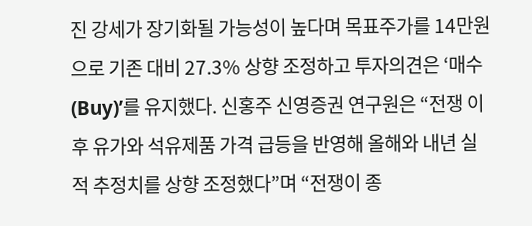진 강세가 장기화될 가능성이 높다며 목표주가를 14만원으로 기존 대비 27.3% 상향 조정하고 투자의견은 ‘매수(Buy)’를 유지했다. 신홍주 신영증권 연구원은 “전쟁 이후 유가와 석유제품 가격 급등을 반영해 올해와 내년 실적 추정치를 상향 조정했다”며 “전쟁이 종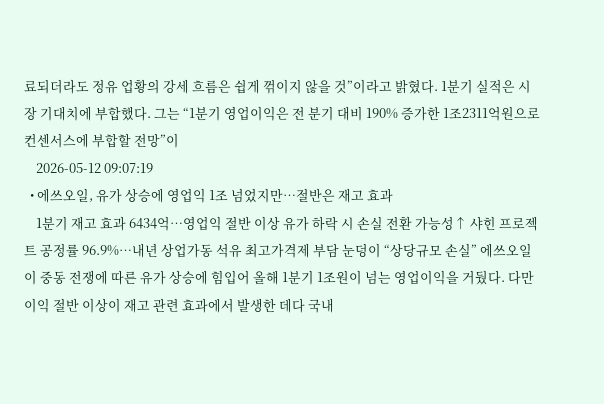료되더라도 정유 업황의 강세 흐름은 쉽게 꺾이지 않을 것”이라고 밝혔다. 1분기 실적은 시장 기대치에 부합했다. 그는 “1분기 영업이익은 전 분기 대비 190% 증가한 1조2311억원으로 컨센서스에 부합할 전망”이
    2026-05-12 09:07:19
  • 에쓰오일, 유가 상승에 영업익 1조 넘었지만…절반은 재고 효과
    1분기 재고 효과 6434억…영업익 절반 이상 유가 하락 시 손실 전환 가능성↑ 샤힌 프로젝트 공정률 96.9%…내년 상업가동 석유 최고가격제 부담 눈덩이 “상당규모 손실” 에쓰오일이 중동 전쟁에 따른 유가 상승에 힘입어 올해 1분기 1조원이 넘는 영업이익을 거뒀다. 다만 이익 절반 이상이 재고 관련 효과에서 발생한 데다 국내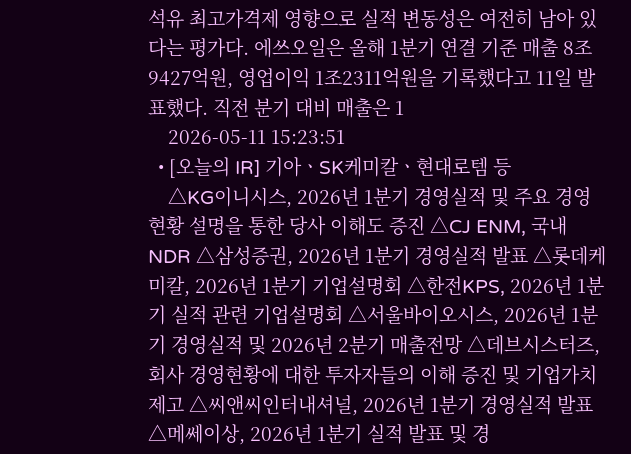석유 최고가격제 영향으로 실적 변동성은 여전히 남아 있다는 평가다. 에쓰오일은 올해 1분기 연결 기준 매출 8조9427억원, 영업이익 1조2311억원을 기록했다고 11일 발표했다. 직전 분기 대비 매출은 1
    2026-05-11 15:23:51
  • [오늘의 IR] 기아ㆍSK케미칼ㆍ현대로템 등
    △KG이니시스, 2026년 1분기 경영실적 및 주요 경영현황 설명을 통한 당사 이해도 증진 △CJ ENM, 국내 NDR △삼성증권, 2026년 1분기 경영실적 발표 △롯데케미칼, 2026년 1분기 기업설명회 △한전KPS, 2026년 1분기 실적 관련 기업설명회 △서울바이오시스, 2026년 1분기 경영실적 및 2026년 2분기 매출전망 △데브시스터즈, 회사 경영현황에 대한 투자자들의 이해 증진 및 기업가치 제고 △씨앤씨인터내셔널, 2026년 1분기 경영실적 발표 △메쎄이상, 2026년 1분기 실적 발표 및 경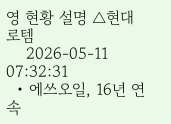영 현황 설명 △현대로템
    2026-05-11 07:32:31
  • 에쓰오일, 16년 연속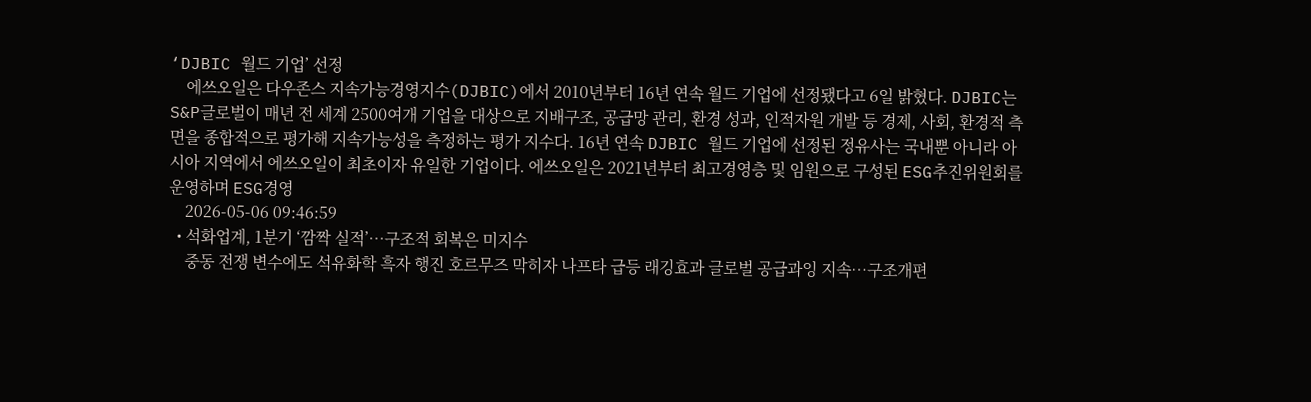‘DJBIC 월드 기업’ 선정
    에쓰오일은 다우존스 지속가능경영지수(DJBIC)에서 2010년부터 16년 연속 월드 기업에 선정됐다고 6일 밝혔다. DJBIC는 S&P글로벌이 매년 전 세계 2500여개 기업을 대상으로 지배구조, 공급망 관리, 환경 성과, 인적자원 개발 등 경제, 사회, 환경적 측면을 종합적으로 평가해 지속가능성을 측정하는 평가 지수다. 16년 연속 DJBIC 월드 기업에 선정된 정유사는 국내뿐 아니라 아시아 지역에서 에쓰오일이 최초이자 유일한 기업이다. 에쓰오일은 2021년부터 최고경영층 및 임원으로 구성된 ESG추진위원회를 운영하며 ESG경영
    2026-05-06 09:46:59
  • 석화업계, 1분기 ‘깜짝 실적’…구조적 회복은 미지수
    중동 전쟁 변수에도 석유화학 흑자 행진 호르무즈 막히자 나프타 급등 래깅효과 글로벌 공급과잉 지속…구조개편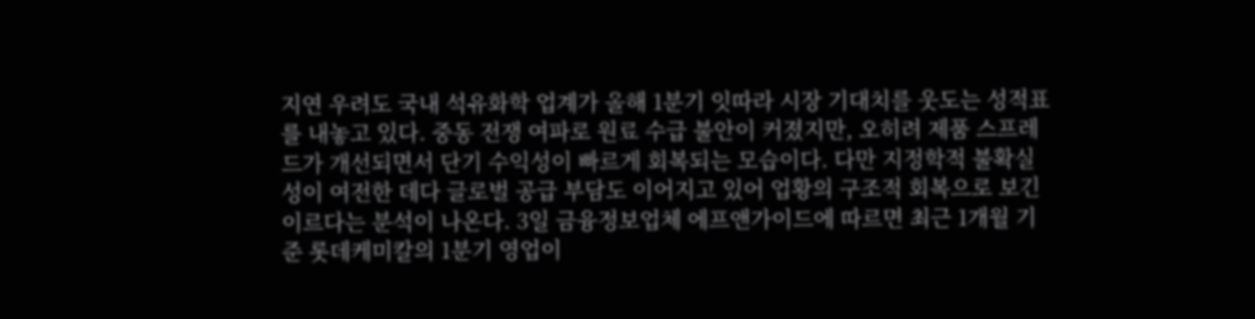지연 우려도 국내 석유화학 업계가 올해 1분기 잇따라 시장 기대치를 웃도는 성적표를 내놓고 있다. 중동 전쟁 여파로 원료 수급 불안이 커졌지만, 오히려 제품 스프레드가 개선되면서 단기 수익성이 빠르게 회복되는 모습이다. 다만 지정학적 불확실성이 여전한 데다 글로벌 공급 부담도 이어지고 있어 업황의 구조적 회복으로 보긴 이르다는 분석이 나온다. 3일 금융정보업체 에프앤가이드에 따르면 최근 1개월 기준 롯데케미칼의 1분기 영업이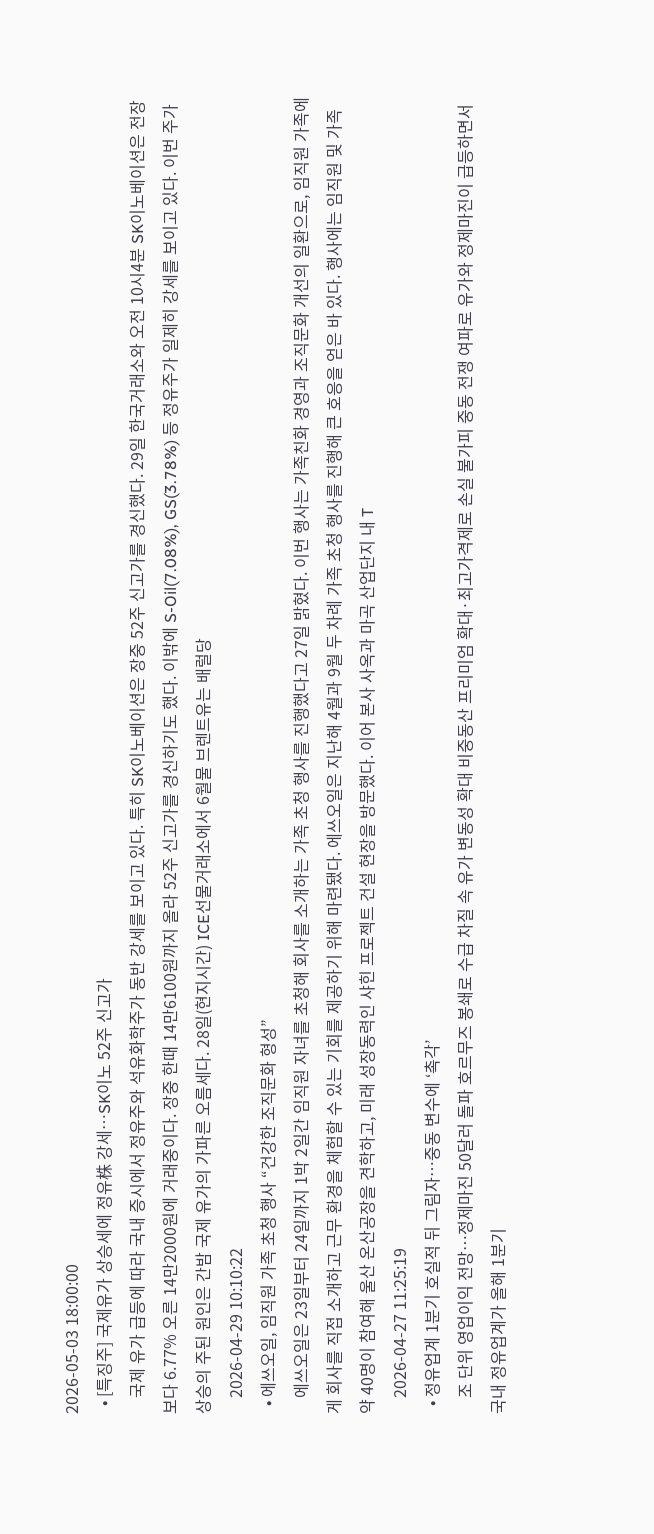2026-05-03 18:00:00
  • [특징주] 국제유가 상승세에 정유株 강세…SK이노 52주 신고가
    국제 유가 급등에 따라 국내 증시에서 정유주와 석유화학주가 동반 강세를 보이고 있다. 특히 SK이노베이션은 장중 52주 신고가를 경신했다. 29일 한국거래소와 오전 10시4분 SK이노베이션은 전장보다 6.77% 오른 14만2000원에 거래중이다. 장중 한때 14만6100원까지 올라 52주 신고가를 경신하기도 했다. 이밖에 S-Oil(7.08%), GS(3.78%) 등 정유주가 일제히 강세를 보이고 있다. 이번 주가 상승의 주된 원인은 간밤 국제 유가의 가파른 오름세다. 28일(현지시간) ICE선물거래소에서 6월물 브렌트유는 배럴당
    2026-04-29 10:10:22
  • 에쓰오일, 임직원 가족 초청 행사 “건강한 조직문화 형성”
    에쓰오일은 23일부터 24일까지 1박 2일간 임직원 자녀를 초청해 회사를 소개하는 가족 초청 행사를 진행했다고 27일 밝혔다. 이번 행사는 가족친화 경영과 조직문화 개선의 일환으로, 임직원 가족에게 회사를 직접 소개하고 근무 환경을 체험할 수 있는 기회를 제공하기 위해 마련됐다. 에쓰오일은 지난해 4월과 9월 두 차례 가족 초청 행사를 진행해 큰 호응을 얻은 바 있다. 행사에는 임직원 및 가족 약 40명이 참여해 울산 온산공장을 견학하고, 미래 성장동력인 샤힌 프로젝트 건설 현장을 방문했다. 이어 본사 사옥과 마곡 산업단지 내 T
    2026-04-27 11:25:19
  • 정유업계 1분기 호실적 뒤 그림자…중동 변수에 ‘촉각’
    조 단위 영업이익 전망…정제마진 50달러 돌파 호르무즈 봉쇄로 수급 차질 속 유가 변동성 확대 비중동산 프리미엄 확대·최고가격제로 손실 불가피 중동 전쟁 여파로 유가와 정제마진이 급등하면서 국내 정유업계가 올해 1분기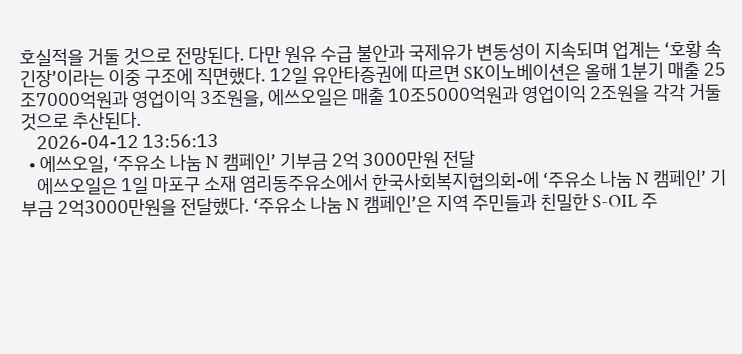호실적을 거둘 것으로 전망된다. 다만 원유 수급 불안과 국제유가 변동성이 지속되며 업계는 ‘호황 속 긴장’이라는 이중 구조에 직면했다. 12일 유안타증권에 따르면 SK이노베이션은 올해 1분기 매출 25조7000억원과 영업이익 3조원을, 에쓰오일은 매출 10조5000억원과 영업이익 2조원을 각각 거둘 것으로 추산된다.
    2026-04-12 13:56:13
  • 에쓰오일, ‘주유소 나눔 N 캠페인’ 기부금 2억 3000만원 전달
    에쓰오일은 1일 마포구 소재 염리동주유소에서 한국사회복지협의회-에 ‘주유소 나눔 N 캠페인’ 기부금 2억3000만원을 전달했다. ‘주유소 나눔 N 캠페인’은 지역 주민들과 친밀한 S-OIL 주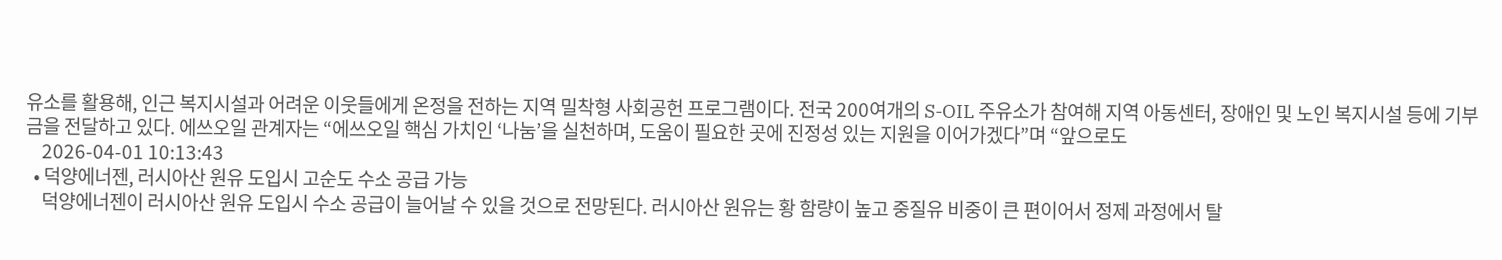유소를 활용해, 인근 복지시설과 어려운 이웃들에게 온정을 전하는 지역 밀착형 사회공헌 프로그램이다. 전국 200여개의 S-OIL 주유소가 참여해 지역 아동센터, 장애인 및 노인 복지시설 등에 기부금을 전달하고 있다. 에쓰오일 관계자는 “에쓰오일 핵심 가치인 ‘나눔’을 실천하며, 도움이 필요한 곳에 진정성 있는 지원을 이어가겠다”며 “앞으로도
    2026-04-01 10:13:43
  • 덕양에너젠, 러시아산 원유 도입시 고순도 수소 공급 가능
    덕양에너젠이 러시아산 원유 도입시 수소 공급이 늘어날 수 있을 것으로 전망된다. 러시아산 원유는 황 함량이 높고 중질유 비중이 큰 편이어서 정제 과정에서 탈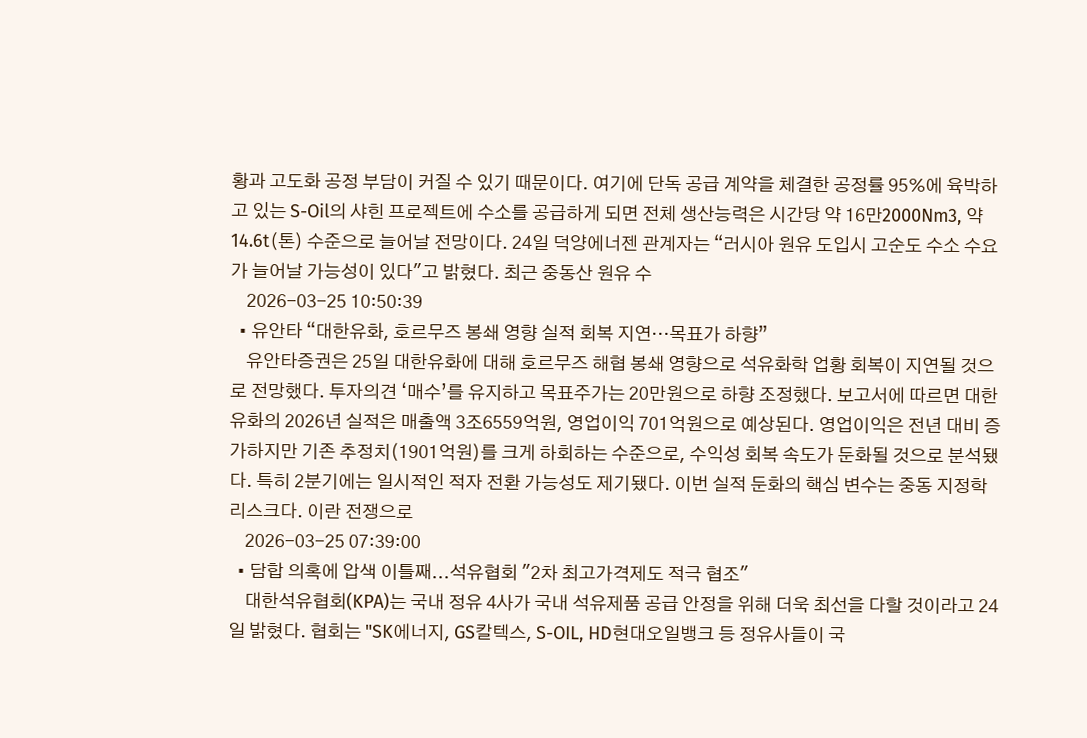황과 고도화 공정 부담이 커질 수 있기 때문이다. 여기에 단독 공급 계약을 체결한 공정률 95%에 육박하고 있는 S-Oil의 샤힌 프로젝트에 수소를 공급하게 되면 전체 생산능력은 시간당 약 16만2000Nm3, 약 14.6t(톤) 수준으로 늘어날 전망이다. 24일 덕양에너젠 관계자는 “러시아 원유 도입시 고순도 수소 수요가 늘어날 가능성이 있다"고 밝혔다. 최근 중동산 원유 수
    2026-03-25 10:50:39
  • 유안타 “대한유화, 호르무즈 봉쇄 영향 실적 회복 지연…목표가 하향”
    유안타증권은 25일 대한유화에 대해 호르무즈 해협 봉쇄 영향으로 석유화학 업황 회복이 지연될 것으로 전망했다. 투자의견 ‘매수’를 유지하고 목표주가는 20만원으로 하향 조정했다. 보고서에 따르면 대한유화의 2026년 실적은 매출액 3조6559억원, 영업이익 701억원으로 예상된다. 영업이익은 전년 대비 증가하지만 기존 추정치(1901억원)를 크게 하회하는 수준으로, 수익성 회복 속도가 둔화될 것으로 분석됐다. 특히 2분기에는 일시적인 적자 전환 가능성도 제기됐다. 이번 실적 둔화의 핵심 변수는 중동 지정학 리스크다. 이란 전쟁으로
    2026-03-25 07:39:00
  • 담합 의혹에 압색 이틀째...석유협회 "2차 최고가격제도 적극 협조"
    대한석유협회(KPA)는 국내 정유 4사가 국내 석유제품 공급 안정을 위해 더욱 최선을 다할 것이라고 24일 밝혔다. 협회는 "SK에너지, GS칼텍스, S-OIL, HD현대오일뱅크 등 정유사들이 국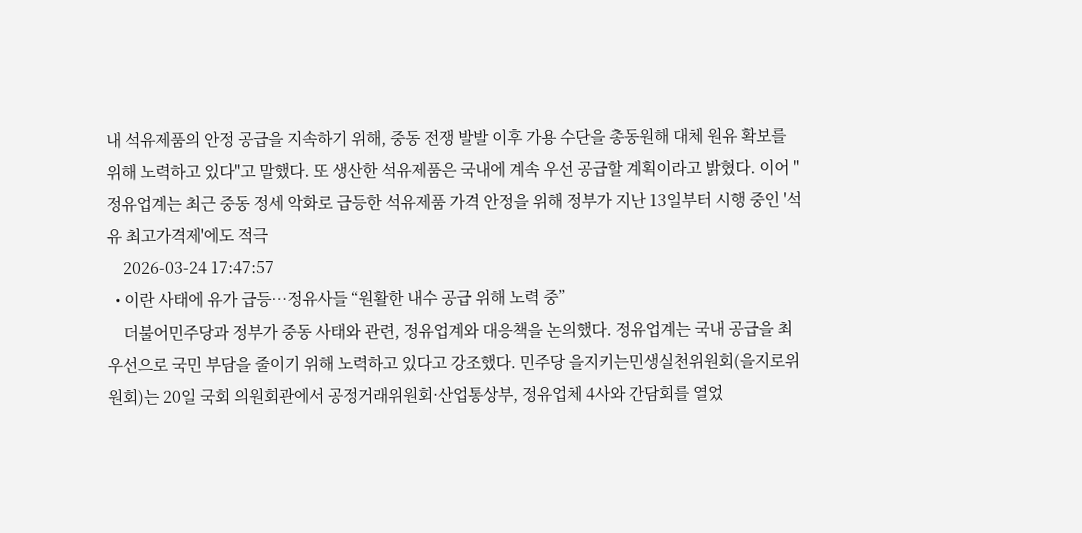내 석유제품의 안정 공급을 지속하기 위해, 중동 전쟁 발발 이후 가용 수단을 총동원해 대체 원유 확보를 위해 노력하고 있다"고 말했다. 또 생산한 석유제품은 국내에 계속 우선 공급할 계획이라고 밝혔다. 이어 "정유업계는 최근 중동 정세 악화로 급등한 석유제품 가격 안정을 위해 정부가 지난 13일부터 시행 중인 '석유 최고가격제'에도 적극
    2026-03-24 17:47:57
  • 이란 사태에 유가 급등…정유사들 “원활한 내수 공급 위해 노력 중”
    더불어민주당과 정부가 중동 사태와 관련, 정유업계와 대응책을 논의했다. 정유업계는 국내 공급을 최우선으로 국민 부담을 줄이기 위해 노력하고 있다고 강조했다. 민주당 을지키는민생실천위원회(을지로위원회)는 20일 국회 의원회관에서 공정거래위원회·산업통상부, 정유업체 4사와 간담회를 열었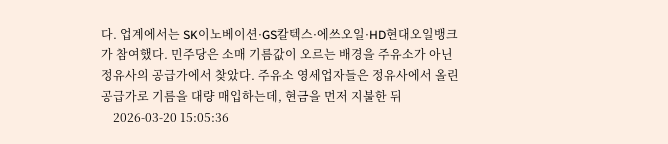다. 업계에서는 SK이노베이션·GS칼텍스·에쓰오일·HD현대오일뱅크가 참여했다. 민주당은 소매 기름값이 오르는 배경을 주유소가 아닌 정유사의 공급가에서 찾았다. 주유소 영세업자들은 정유사에서 올린 공급가로 기름을 대량 매입하는데, 현금을 먼저 지불한 뒤
    2026-03-20 15:05:36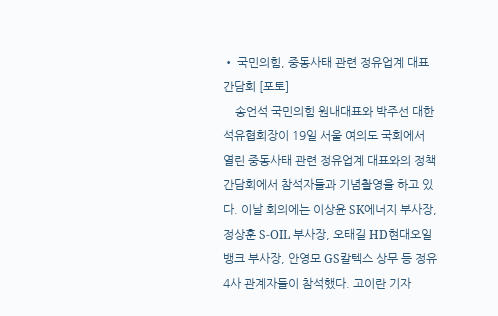• 국민의힘, 중동사태 관련 정유업계 대표 간담회 [포토]
    송언석 국민의힘 원내대표와 박주선 대한석유협회장이 19일 서울 여의도 국회에서 열린 중동사태 관련 정유업계 대표와의 정책간담회에서 참석자들과 기념촬영을 하고 있다. 이날 회의에는 이상윤 SK에너지 부사장, 정상훈 S-OIL 부사장, 오태길 HD현대오일뱅크 부사장, 안영모 GS칼텍스 상무 등 정유4사 관계자들이 참석했다. 고이란 기자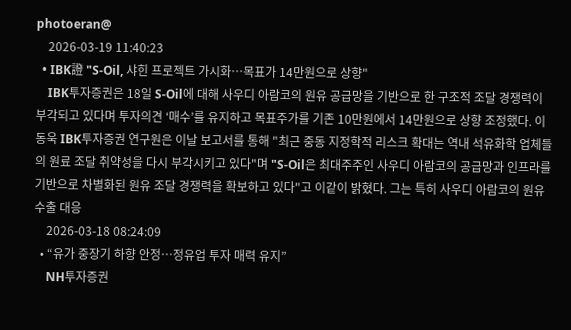photoeran@
    2026-03-19 11:40:23
  • IBK證 "S-Oil, 샤힌 프로젝트 가시화…목표가 14만원으로 상향"
    IBK투자증권은 18일 S-Oil에 대해 사우디 아람코의 원유 공급망을 기반으로 한 구조적 조달 경쟁력이 부각되고 있다며 투자의견 ‘매수’를 유지하고 목표주가를 기존 10만원에서 14만원으로 상향 조정했다. 이동욱 IBK투자증권 연구원은 이날 보고서를 통해 "최근 중동 지정학적 리스크 확대는 역내 석유화학 업체들의 원료 조달 취약성을 다시 부각시키고 있다"며 "S-Oil은 최대주주인 사우디 아람코의 공급망과 인프라를 기반으로 차별화된 원유 조달 경쟁력을 확보하고 있다"고 이같이 밝혔다. 그는 특히 사우디 아람코의 원유 수출 대응
    2026-03-18 08:24:09
  • “유가 중장기 하향 안정…정유업 투자 매력 유지”
    NH투자증권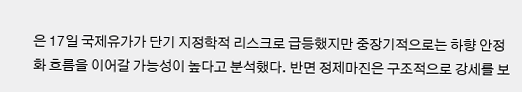은 17일 국제유가가 단기 지정학적 리스크로 급등했지만 중장기적으로는 하향 안정화 흐름을 이어갈 가능성이 높다고 분석했다. 반면 정제마진은 구조적으로 강세를 보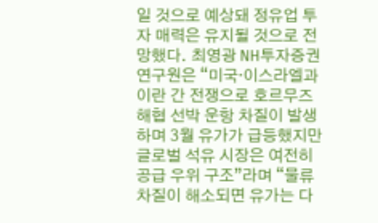일 것으로 예상돼 정유업 투자 매력은 유지될 것으로 전망했다. 최영광 NH투자증권 연구원은 “미국·이스라엘과 이란 간 전쟁으로 호르무즈 해협 선박 운항 차질이 발생하며 3월 유가가 급등했지만 글로벌 석유 시장은 여전히 공급 우위 구조”라며 “물류 차질이 해소되면 유가는 다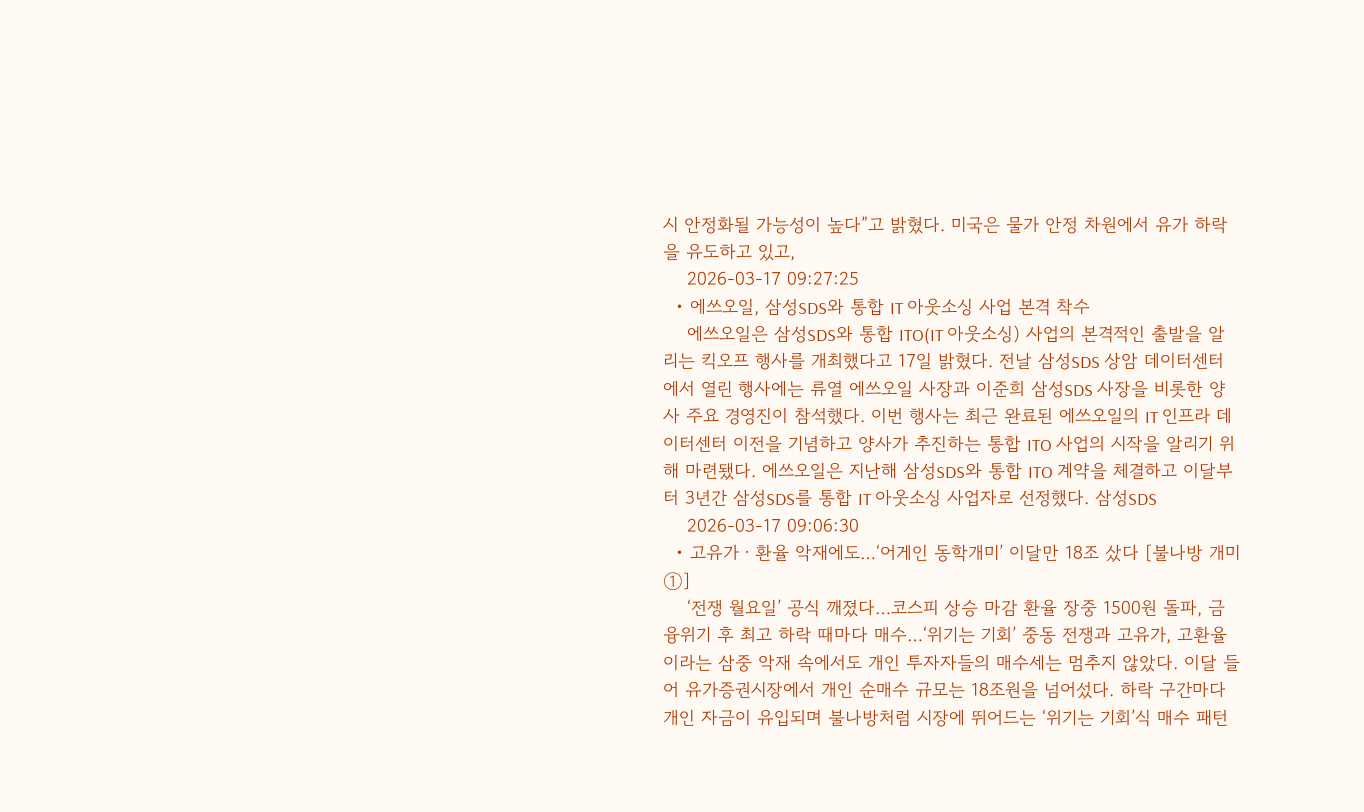시 안정화될 가능성이 높다”고 밝혔다. 미국은 물가 안정 차원에서 유가 하락을 유도하고 있고,
    2026-03-17 09:27:25
  • 에쓰오일, 삼성SDS와 통합 IT 아웃소싱 사업 본격 착수
    에쓰오일은 삼성SDS와 통합 ITO(IT 아웃소싱) 사업의 본격적인 출발을 알리는 킥오프 행사를 개최했다고 17일 밝혔다. 전날 삼성SDS 상암 데이터센터에서 열린 행사에는 류열 에쓰오일 사장과 이준희 삼성SDS 사장을 비롯한 양사 주요 경영진이 참석했다. 이번 행사는 최근 완료된 에쓰오일의 IT 인프라 데이터센터 이전을 기념하고 양사가 추진하는 통합 ITO 사업의 시작을 알리기 위해 마련됐다. 에쓰오일은 지난해 삼성SDS와 통합 ITO 계약을 체결하고 이달부터 3년간 삼성SDS를 통합 IT 아웃소싱 사업자로 선정했다. 삼성SDS
    2026-03-17 09:06:30
  • 고유가ㆍ환율 악재에도…‘어게인 동학개미’ 이달만 18조 샀다 [불나방 개미①]
    ‘전쟁 월요일’ 공식 깨졌다…코스피 상승 마감 환율 장중 1500원 돌파, 금융위기 후 최고 하락 때마다 매수…‘위기는 기회’ 중동 전쟁과 고유가, 고환율이라는 삼중 악재 속에서도 개인 투자자들의 매수세는 멈추지 않았다. 이달 들어 유가증권시장에서 개인 순매수 규모는 18조원을 넘어섰다. 하락 구간마다 개인 자금이 유입되며 불나방처럼 시장에 뛰어드는 ‘위기는 기회’식 매수 패턴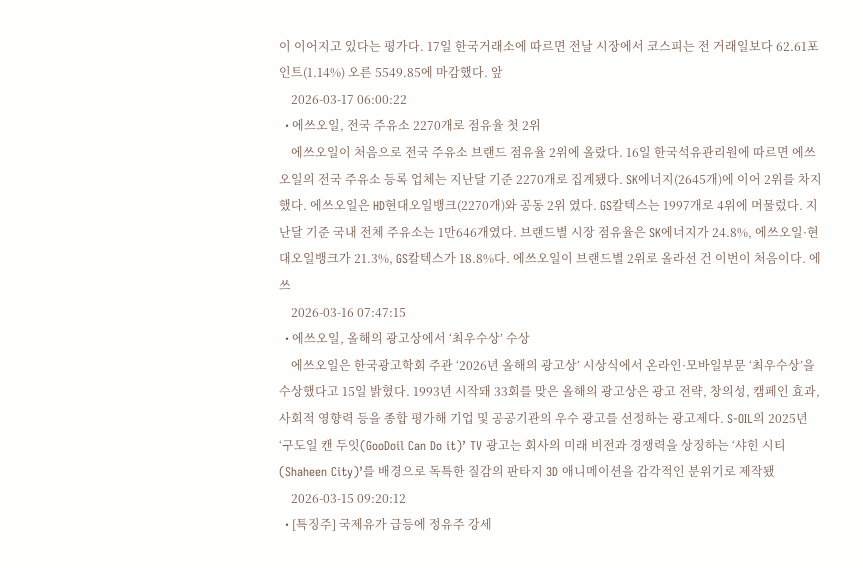이 이어지고 있다는 평가다. 17일 한국거래소에 따르면 전날 시장에서 코스피는 전 거래일보다 62.61포인트(1.14%) 오른 5549.85에 마감했다. 앞
    2026-03-17 06:00:22
  • 에쓰오일, 전국 주유소 2270개로 점유율 첫 2위
    에쓰오일이 처음으로 전국 주유소 브랜드 점유율 2위에 올랐다. 16일 한국석유관리원에 따르면 에쓰오일의 전국 주유소 등록 업체는 지난달 기준 2270개로 집계됐다. SK에너지(2645개)에 이어 2위를 차지했다. 에쓰오일은 HD현대오일뱅크(2270개)와 공동 2위 였다. GS칼텍스는 1997개로 4위에 머물렀다. 지난달 기준 국내 전체 주유소는 1만646개였다. 브랜드별 시장 점유율은 SK에너지가 24.8%, 에쓰오일·현대오일뱅크가 21.3%, GS칼텍스가 18.8%다. 에쓰오일이 브랜드별 2위로 올라선 건 이번이 처음이다. 에쓰
    2026-03-16 07:47:15
  • 에쓰오일, 올해의 광고상에서 ‘최우수상’ 수상
    에쓰오일은 한국광고학회 주관 ‘2026년 올해의 광고상’ 시상식에서 온라인·모바일부문 ‘최우수상’을 수상했다고 15일 밝혔다. 1993년 시작돼 33회를 맞은 올해의 광고상은 광고 전략, 창의성, 캠페인 효과, 사회적 영향력 등을 종합 평가해 기업 및 공공기관의 우수 광고를 선정하는 광고제다. S-OIL의 2025년 ‘구도일 캔 두잇(GooDoil Can Do it)’ TV 광고는 회사의 미래 비전과 경쟁력을 상징하는 ‘샤힌 시티(Shaheen City)’를 배경으로 독특한 질감의 판타지 3D 애니메이션을 감각적인 분위기로 제작됐
    2026-03-15 09:20:12
  • [특징주] 국제유가 급등에 정유주 강세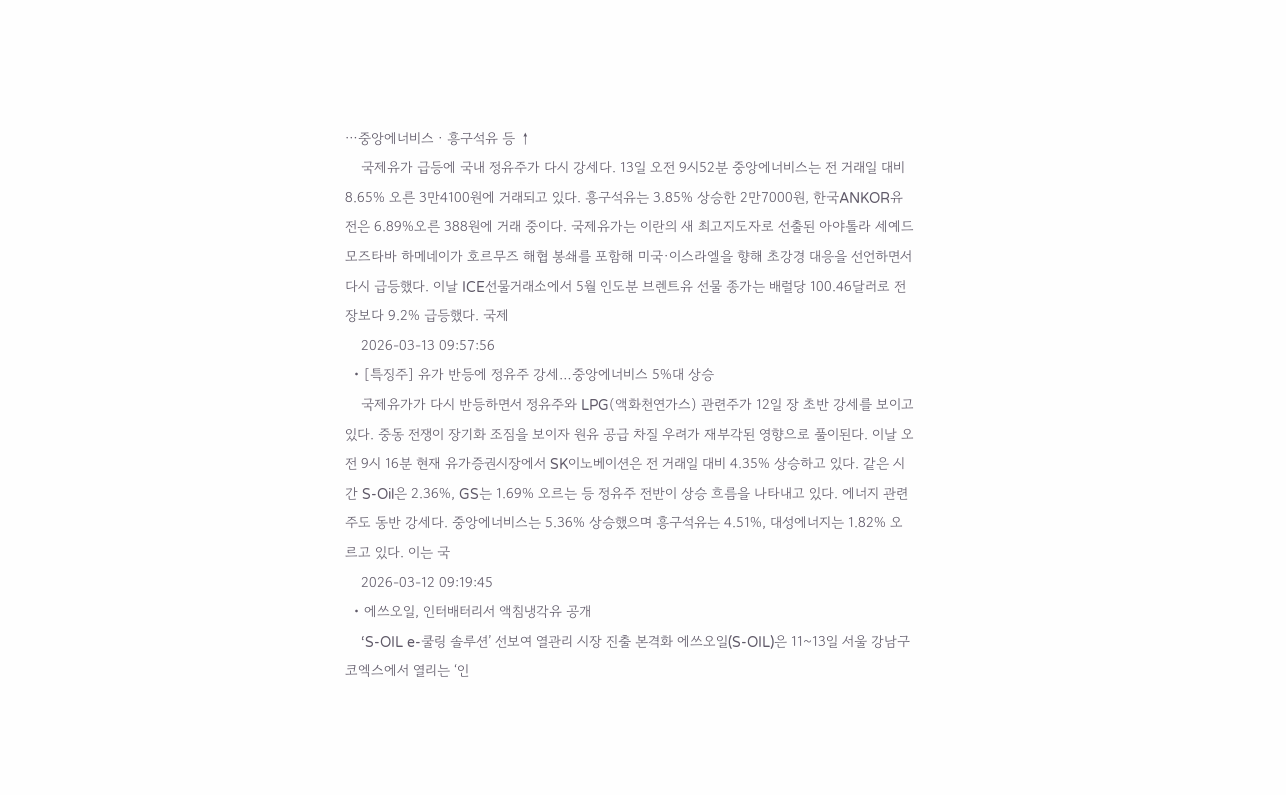⋯중앙에너비스ㆍ흥구석유 등 ↑
    국제유가 급등에 국내 정유주가 다시 강세다. 13일 오전 9시52분 중앙에너비스는 전 거래일 대비 8.65% 오른 3만4100원에 거래되고 있다. 흥구석유는 3.85% 상승한 2만7000원, 한국ANKOR유전은 6.89%오른 388원에 거래 중이다. 국제유가는 이란의 새 최고지도자로 선출된 아야톨라 세예드 모즈타바 하메네이가 호르무즈 해협 봉쇄를 포함해 미국·이스라엘을 향해 초강경 대응을 선언하면서 다시 급등했다. 이날 ICE선물거래소에서 5월 인도분 브렌트유 선물 종가는 배럴당 100.46달러로 전장보다 9.2% 급등했다. 국제
    2026-03-13 09:57:56
  • [특징주] 유가 반등에 정유주 강세…중앙에너비스 5%대 상승
    국제유가가 다시 반등하면서 정유주와 LPG(액화천연가스) 관련주가 12일 장 초반 강세를 보이고 있다. 중동 전쟁이 장기화 조짐을 보이자 원유 공급 차질 우려가 재부각된 영향으로 풀이된다. 이날 오전 9시 16분 현재 유가증권시장에서 SK이노베이션은 전 거래일 대비 4.35% 상승하고 있다. 같은 시간 S-Oil은 2.36%, GS는 1.69% 오르는 등 정유주 전반이 상승 흐름을 나타내고 있다. 에너지 관련주도 동반 강세다. 중앙에너비스는 5.36% 상승했으며 흥구석유는 4.51%, 대성에너지는 1.82% 오르고 있다. 이는 국
    2026-03-12 09:19:45
  • 에쓰오일, 인터배터리서 액침냉각유 공개
    ‘S-OIL e-쿨링 솔루션’ 선보여 열관리 시장 진출 본격화 에쓰오일(S-OIL)은 11~13일 서울 강남구 코엑스에서 열리는 ‘인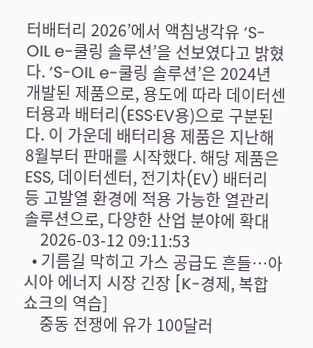터배터리 2026’에서 액침냉각유 ‘S-OIL e-쿨링 솔루션’을 선보였다고 밝혔다. ‘S-OIL e-쿨링 솔루션’은 2024년 개발된 제품으로, 용도에 따라 데이터센터용과 배터리(ESS·EV용)으로 구분된다. 이 가운데 배터리용 제품은 지난해 8월부터 판매를 시작했다. 해당 제품은 ESS, 데이터센터, 전기차(EV) 배터리 등 고발열 환경에 적용 가능한 열관리 솔루션으로, 다양한 산업 분야에 확대
    2026-03-12 09:11:53
  • 기름길 막히고 가스 공급도 흔들…아시아 에너지 시장 긴장 [K-경제, 복합 쇼크의 역습]
    중동 전쟁에 유가 100달러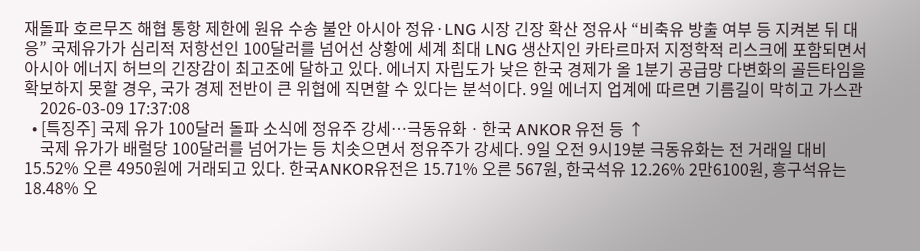재돌파 호르무즈 해협 통항 제한에 원유 수송 불안 아시아 정유·LNG 시장 긴장 확산 정유사 “비축유 방출 여부 등 지켜본 뒤 대응” 국제유가가 심리적 저항선인 100달러를 넘어선 상황에 세계 최대 LNG 생산지인 카타르마저 지정학적 리스크에 포함되면서 아시아 에너지 허브의 긴장감이 최고조에 달하고 있다. 에너지 자립도가 낮은 한국 경제가 올 1분기 공급망 다변화의 골든타임을 확보하지 못할 경우, 국가 경제 전반이 큰 위협에 직면할 수 있다는 분석이다. 9일 에너지 업계에 따르면 기름길이 막히고 가스관
    2026-03-09 17:37:08
  • [특징주] 국제 유가 100달러 돌파 소식에 정유주 강세⋯극동유화ㆍ한국 ANKOR 유전 등 ↑
    국제 유가가 배럴당 100달러를 넘어가는 등 치솟으면서 정유주가 강세다. 9일 오전 9시19분 극동유화는 전 거래일 대비 15.52% 오른 4950원에 거래되고 있다. 한국ANKOR유전은 15.71% 오른 567원, 한국석유 12.26% 2만6100원, 흥구석유는 18.48% 오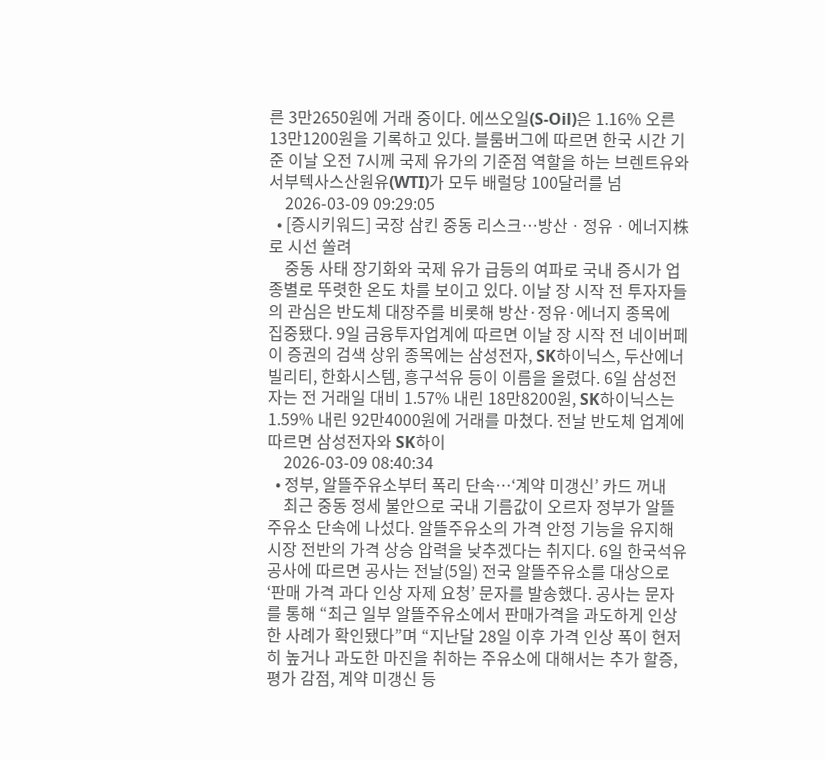른 3만2650원에 거래 중이다. 에쓰오일(S-Oil)은 1.16% 오른 13만1200원을 기록하고 있다. 블룸버그에 따르면 한국 시간 기준 이날 오전 7시께 국제 유가의 기준점 역할을 하는 브렌트유와 서부텍사스산원유(WTI)가 모두 배럴당 100달러를 넘
    2026-03-09 09:29:05
  • [증시키워드] 국장 삼킨 중동 리스크⋯방산ㆍ정유ㆍ에너지株로 시선 쏠려
    중동 사태 장기화와 국제 유가 급등의 여파로 국내 증시가 업종별로 뚜렷한 온도 차를 보이고 있다. 이날 장 시작 전 투자자들의 관심은 반도체 대장주를 비롯해 방산·정유·에너지 종목에 집중됐다. 9일 금융투자업계에 따르면 이날 장 시작 전 네이버페이 증권의 검색 상위 종목에는 삼성전자, SK하이닉스, 두산에너빌리티, 한화시스템, 흥구석유 등이 이름을 올렸다. 6일 삼성전자는 전 거래일 대비 1.57% 내린 18만8200원, SK하이닉스는 1.59% 내린 92만4000원에 거래를 마쳤다. 전날 반도체 업계에 따르면 삼성전자와 SK하이
    2026-03-09 08:40:34
  • 정부, 알뜰주유소부터 폭리 단속…‘계약 미갱신’ 카드 꺼내
    최근 중동 정세 불안으로 국내 기름값이 오르자 정부가 알뜰주유소 단속에 나섰다. 알뜰주유소의 가격 안정 기능을 유지해 시장 전반의 가격 상승 압력을 낮추겠다는 취지다. 6일 한국석유공사에 따르면 공사는 전날(5일) 전국 알뜰주유소를 대상으로 ‘판매 가격 과다 인상 자제 요청’ 문자를 발송했다. 공사는 문자를 통해 “최근 일부 알뜰주유소에서 판매가격을 과도하게 인상한 사례가 확인됐다”며 “지난달 28일 이후 가격 인상 폭이 현저히 높거나 과도한 마진을 취하는 주유소에 대해서는 추가 할증, 평가 감점, 계약 미갱신 등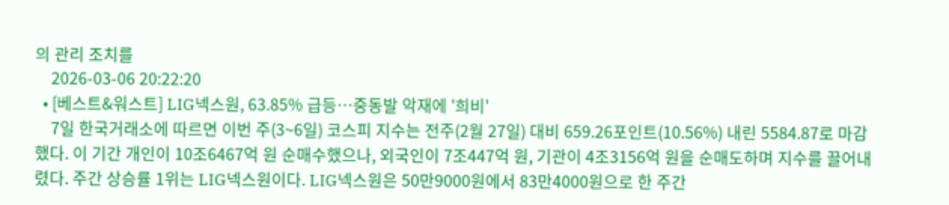의 관리 조치를
    2026-03-06 20:22:20
  • [베스트&워스트] LIG넥스원, 63.85% 급등…중동발 악재에 '희비'
    7일 한국거래소에 따르면 이번 주(3~6일) 코스피 지수는 전주(2월 27일) 대비 659.26포인트(10.56%) 내린 5584.87로 마감했다. 이 기간 개인이 10조6467억 원 순매수했으나, 외국인이 7조447억 원, 기관이 4조3156억 원을 순매도하며 지수를 끌어내렸다. 주간 상승률 1위는 LIG넥스원이다. LIG넥스원은 50만9000원에서 83만4000원으로 한 주간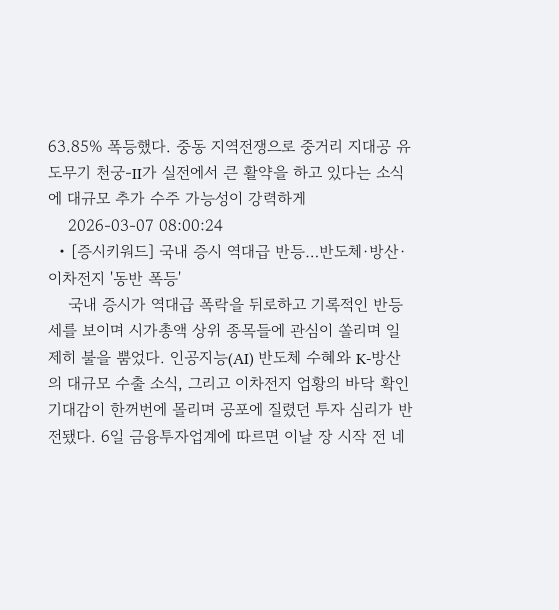63.85% 폭등했다. 중동 지역전쟁으로 중거리 지대공 유도무기 천궁-II가 실전에서 큰 활약을 하고 있다는 소식에 대규모 추가 수주 가능성이 강력하게
    2026-03-07 08:00:24
  • [증시키워드] 국내 증시 역대급 반등…반도체·방산·이차전지 '동반 폭등'
    국내 증시가 역대급 폭락을 뒤로하고 기록적인 반등세를 보이며 시가총액 상위 종목들에 관심이 쏠리며 일제히 불을 뿜었다. 인공지능(AI) 반도체 수혜와 K-방산의 대규모 수출 소식, 그리고 이차전지 업황의 바닥 확인 기대감이 한꺼번에 몰리며 공포에 질렸던 투자 심리가 반전됐다. 6일 금융투자업계에 따르면 이날 장 시작 전 네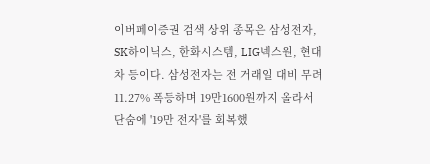이버페이증권 검색 상위 종목은 삼성전자, SK하이닉스, 한화시스템, LIG넥스원, 현대차 등이다. 삼성전자는 전 거래일 대비 무려 11.27% 폭등하며 19만1600원까지 올라서 단숨에 '19만 전자'를 회복했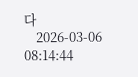다
    2026-03-06 08:14:44